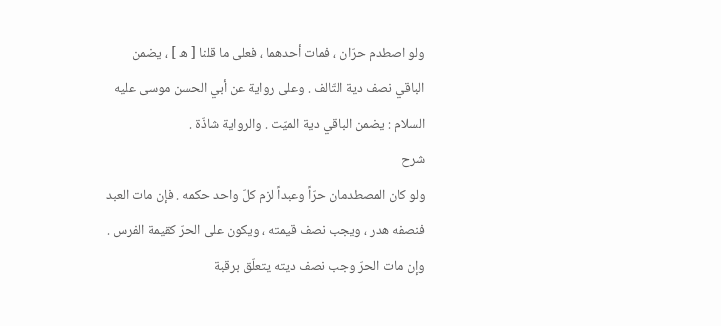ولو اصطدم حرّان ، فمات أحدهما ، فعلى ما قلنا [ ه ] ، يضمن
الباقي نصف دية التّالف . وعلى رواية عن أبي الحسن موسى عليه
السلام : يضمن الباقي دية الميّت . والرواية شاذّة .
شرح
ولو كان المصطدمان حرّاً وعبداً لزم كلّ واحد حكمه . فإن مات العبد
فنصفه هدر ، ويجب نصف قيمته ، ويكون على الحرّ كقيمة الفرس .
وإن مات الحرّ وجب نصف ديته يتعلّق برقبة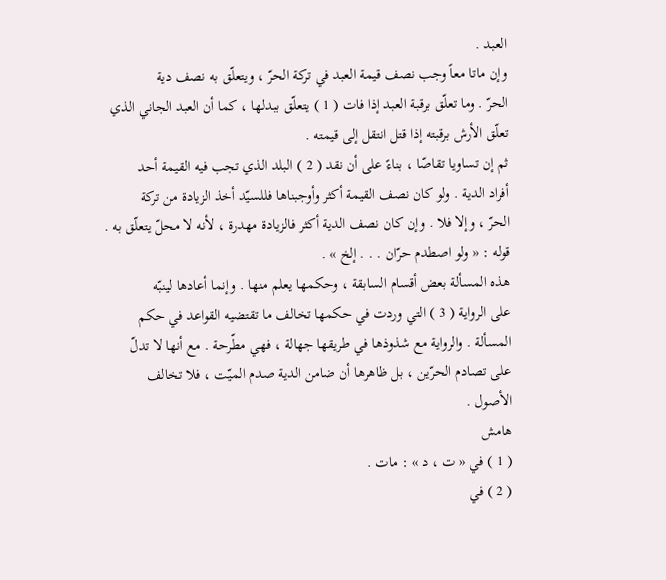العبد .
وإن ماتا معاً وجب نصف قيمة العبد في تركة الحرّ ، ويتعلّق به نصف دية
الحرّ . وما تعلّق برقبة العبد إذا فات ( 1 ) يتعلّق ببدلها ، كما أن العبد الجاني الذي
تعلّق الأرش برقبته إذا قتل انتقل إلى قيمته .
ثم إن تساويا تقاصّا ، بناءً على أن نقد ( 2 ) البلد الذي تجب فيه القيمة أحد
أفراد الدية . ولو كان نصف القيمة أكثر وأوجبناها فللسيّد أخذ الزيادة من تركة
الحرّ ، وإلا فلا . وإن كان نصف الدية أكثر فالزيادة مهدرة ، لأنه لا محلّ يتعلّق به .
قوله : « ولو اصطدم حرّان . . . إلخ » .
هذه المسألة بعض أقسام السابقة ، وحكمها يعلم منها . وإنما أعادها لينبّه
على الرواية ( 3 ) التي وردت في حكمها تخالف ما تقتضيه القواعد في حكم
المسألة . والرواية مع شذوذها في طريقها جهالة ، فهي مطّرحة . مع أنها لا تدلّ
على تصادم الحرّين ، بل ظاهرها أن ضامن الدية صدم الميّت ، فلا تخالف
الأصول .
هامش
( 1 ) في « ت ، د » : مات .
( 2 ) في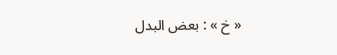« خ » : بعض البدل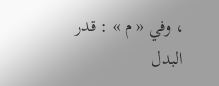، وفي « م » : قدر البدل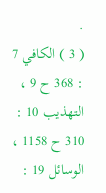.
( 3 ) الكافي 7 : 368 ح 9 ، التهذيب 10 : 310 ح 1158 ، الوسائل 19 :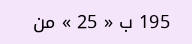195 ب « 25 » من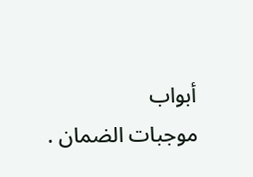أبواب
موجبات الضمان .